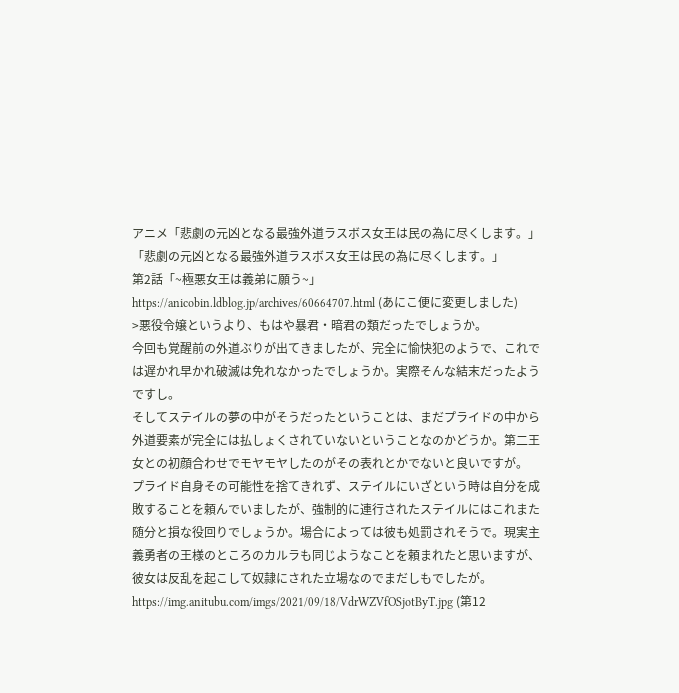アニメ「悲劇の元凶となる最強外道ラスボス女王は民の為に尽くします。」
「悲劇の元凶となる最強外道ラスボス女王は民の為に尽くします。」
第2話「~極悪女王は義弟に願う~」
https://anicobin.ldblog.jp/archives/60664707.html (あにこ便に変更しました)
>悪役令嬢というより、もはや暴君・暗君の類だったでしょうか。
今回も覚醒前の外道ぶりが出てきましたが、完全に愉快犯のようで、これでは遅かれ早かれ破滅は免れなかったでしょうか。実際そんな結末だったようですし。
そしてステイルの夢の中がそうだったということは、まだプライドの中から外道要素が完全には払しょくされていないということなのかどうか。第二王女との初顔合わせでモヤモヤしたのがその表れとかでないと良いですが。
プライド自身その可能性を捨てきれず、ステイルにいざという時は自分を成敗することを頼んでいましたが、強制的に連行されたステイルにはこれまた随分と損な役回りでしょうか。場合によっては彼も処罰されそうで。現実主義勇者の王様のところのカルラも同じようなことを頼まれたと思いますが、彼女は反乱を起こして奴隷にされた立場なのでまだしもでしたが。
https://img.anitubu.com/imgs/2021/09/18/VdrWZVfOSjotByT.jpg (第12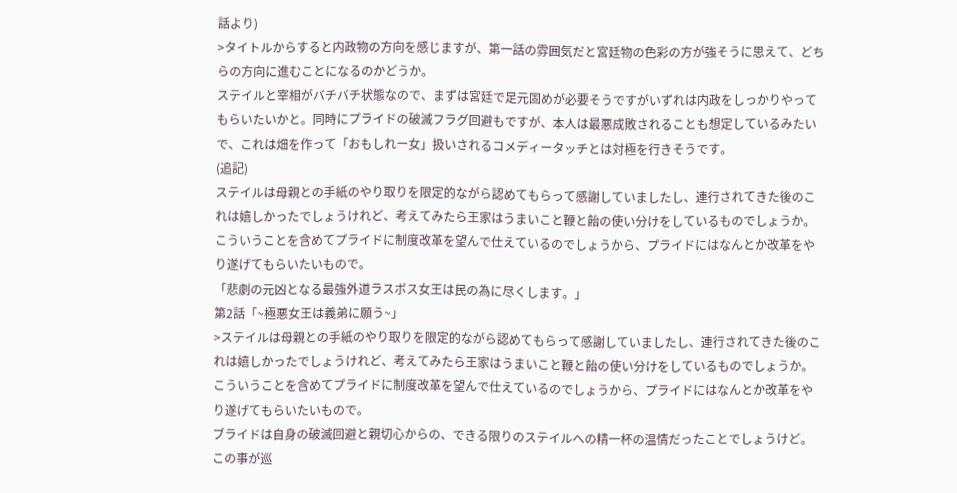話より)
>タイトルからすると内政物の方向を感じますが、第一話の雰囲気だと宮廷物の色彩の方が強そうに思えて、どちらの方向に進むことになるのかどうか。
ステイルと宰相がバチバチ状態なので、まずは宮廷で足元固めが必要そうですがいずれは内政をしっかりやってもらいたいかと。同時にプライドの破滅フラグ回避もですが、本人は最悪成敗されることも想定しているみたいで、これは畑を作って「おもしれー女」扱いされるコメディータッチとは対極を行きそうです。
(追記)
ステイルは母親との手紙のやり取りを限定的ながら認めてもらって感謝していましたし、連行されてきた後のこれは嬉しかったでしょうけれど、考えてみたら王家はうまいこと鞭と飴の使い分けをしているものでしょうか。こういうことを含めてプライドに制度改革を望んで仕えているのでしょうから、プライドにはなんとか改革をやり遂げてもらいたいもので。
「悲劇の元凶となる最強外道ラスボス女王は民の為に尽くします。」
第2話「~極悪女王は義弟に願う~」
>ステイルは母親との手紙のやり取りを限定的ながら認めてもらって感謝していましたし、連行されてきた後のこれは嬉しかったでしょうけれど、考えてみたら王家はうまいこと鞭と飴の使い分けをしているものでしょうか。こういうことを含めてプライドに制度改革を望んで仕えているのでしょうから、プライドにはなんとか改革をやり遂げてもらいたいもので。
ブライドは自身の破滅回避と親切心からの、できる限りのステイルへの精一杯の温情だったことでしょうけど。
この事が巡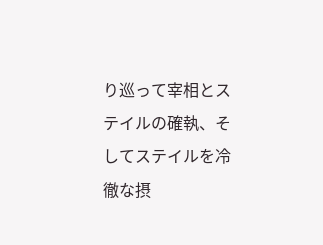り巡って宰相とステイルの確執、そしてステイルを冷徹な摂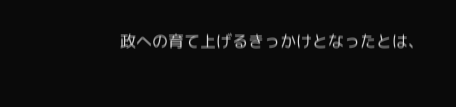政への育て上げるきっかけとなったとは、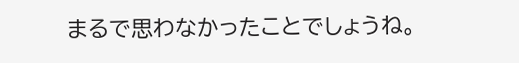まるで思わなかったことでしょうね。